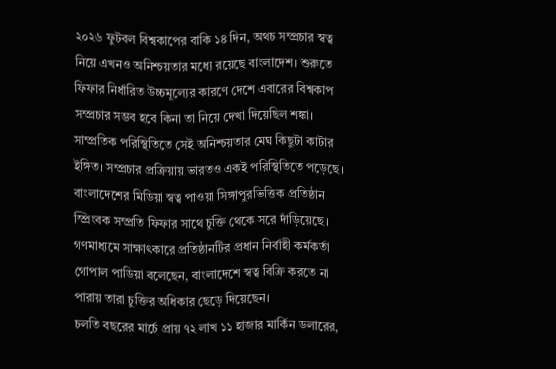২০২৬ ফুটবল বিশ্বকাপের বাকি ১৪ দিন, অথচ সম্প্রচার স্বত্ব নিয়ে এখনও অনিশ্চয়তার মধ্যে রয়েছে বাংলাদেশ। শুরুতে ফিফার নির্ধারিত উচ্চমূল্যের কারণে দেশে এবারের বিশ্বকাপ সম্প্রচার সম্ভব হবে কিনা তা নিয়ে দেখা দিয়েছিল শঙ্কা। সাম্প্রতিক পরিস্থিতিতে সেই অনিশ্চয়তার মেঘ কিছুটা কাটার ইঙ্গিত। সম্প্রচার প্রক্রিয়ায় ভারতও একই পরিস্থিতিতে পড়েছে।
বাংলাদেশের মিডিয়া স্বত্ব পাওয়া সিঙ্গাপুরভিত্তিক প্রতিষ্ঠান স্প্রিংবক সম্প্রতি ফিফার সাথে চুক্তি থেকে সরে দাঁড়িয়েছে। গণমাধ্যমে সাক্ষাৎকারে প্রতিষ্ঠানটির প্রধান নির্বাহী কর্মকর্তা গোপাল পাডিয়া বলেছেন, বাংলাদেশে স্বত্ব বিক্রি করতে না পারায় তারা চুক্তির অধিকার ছেড়ে দিয়েছেন।
চলতি বছরের মার্চে প্রায় ৭২ লাখ ১১ হাজার মার্কিন ডলারের,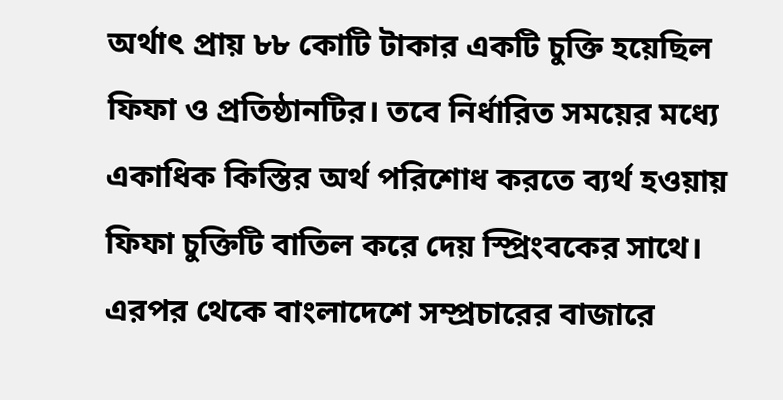অর্থাৎ প্রায় ৮৮ কোটি টাকার একটি চুক্তি হয়েছিল ফিফা ও প্রতিষ্ঠানটির। তবে নির্ধারিত সময়ের মধ্যে একাধিক কিস্তির অর্থ পরিশোধ করতে ব্যর্থ হওয়ায় ফিফা চুক্তিটি বাতিল করে দেয় স্প্রিংবকের সাথে।
এরপর থেকে বাংলাদেশে সম্প্রচারের বাজারে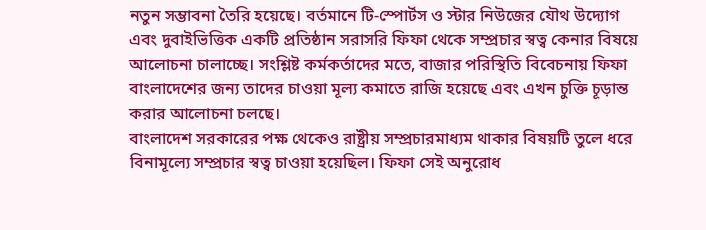নতুন সম্ভাবনা তৈরি হয়েছে। বর্তমানে টি-স্পোর্টস ও স্টার নিউজের যৌথ উদ্যোগ এবং দুবাইভিত্তিক একটি প্রতিষ্ঠান সরাসরি ফিফা থেকে সম্প্রচার স্বত্ব কেনার বিষয়ে আলোচনা চালাচ্ছে। সংশ্লিষ্ট কর্মকর্তাদের মতে, বাজার পরিস্থিতি বিবেচনায় ফিফা বাংলাদেশের জন্য তাদের চাওয়া মূল্য কমাতে রাজি হয়েছে এবং এখন চুক্তি চূড়ান্ত করার আলোচনা চলছে।
বাংলাদেশ সরকারের পক্ষ থেকেও রাষ্ট্রীয় সম্প্রচারমাধ্যম থাকার বিষয়টি তুলে ধরে বিনামূল্যে সম্প্রচার স্বত্ব চাওয়া হয়েছিল। ফিফা সেই অনুরোধ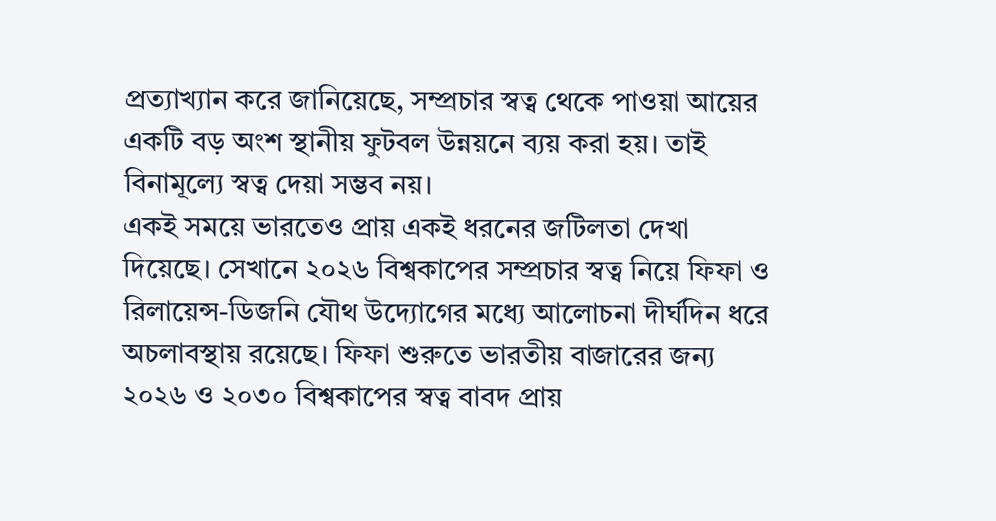প্রত্যাখ্যান করে জানিয়েছে, সম্প্রচার স্বত্ব থেকে পাওয়া আয়ের একটি বড় অংশ স্থানীয় ফুটবল উন্নয়নে ব্যয় করা হয়। তাই বিনামূল্যে স্বত্ব দেয়া সম্ভব নয়।
একই সময়ে ভারতেও প্রায় একই ধরনের জটিলতা দেখা দিয়েছে। সেখানে ২০২৬ বিশ্বকাপের সম্প্রচার স্বত্ব নিয়ে ফিফা ও রিলায়েন্স-ডিজনি যৌথ উদ্যোগের মধ্যে আলোচনা দীর্ঘদিন ধরে অচলাবস্থায় রয়েছে। ফিফা শুরুতে ভারতীয় বাজারের জন্য ২০২৬ ও ২০৩০ বিশ্বকাপের স্বত্ব বাবদ প্রায়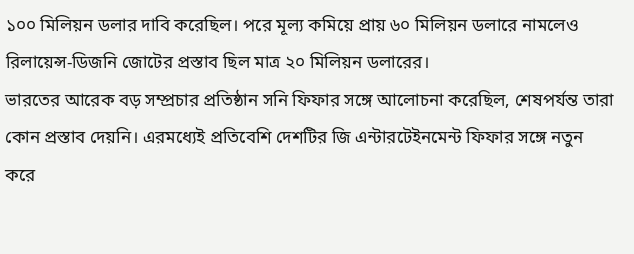১০০ মিলিয়ন ডলার দাবি করেছিল। পরে মূল্য কমিয়ে প্রায় ৬০ মিলিয়ন ডলারে নামলেও রিলায়েন্স-ডিজনি জোটের প্রস্তাব ছিল মাত্র ২০ মিলিয়ন ডলারের।
ভারতের আরেক বড় সম্প্রচার প্রতিষ্ঠান সনি ফিফার সঙ্গে আলোচনা করেছিল, শেষপর্যন্ত তারা কোন প্রস্তাব দেয়নি। এরমধ্যেই প্রতিবেশি দেশটির জি এন্টারটেইনমেন্ট ফিফার সঙ্গে নতুন করে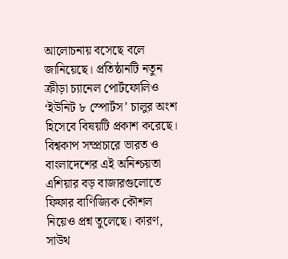আলোচনায় বসেছে বলে জানিয়েছে। প্রতিষ্ঠানটি নতুন ক্রীড়া চ্যানেল পোর্টফোলিও ‘ইউনিট ৮ স্পোর্টস’ চালুর অংশ হিসেবে বিষয়টি প্রকাশ করেছে।
বিশ্বকাপ সম্প্রচারে ভারত ও বাংলাদেশের এই অনিশ্চয়তা এশিয়ার বড় বাজারগুলোতে ফিফার বাণিজ্যিক কৌশল নিয়েও প্রশ্ন তুলেছে। কারণ, সাউথ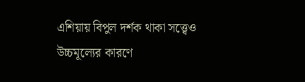এশিয়ায় বিপুল দর্শক থাকা সত্ত্বেও উচ্চমূল্যের কারণে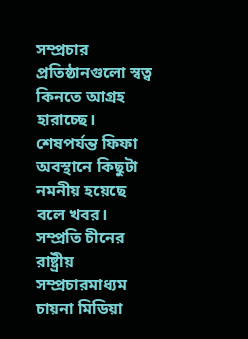সম্প্রচার প্রতিষ্ঠানগুলো স্বত্ব কিনতে আগ্রহ হারাচ্ছে।
শেষপর্যন্ত ফিফা অবস্থানে কিছুটা নমনীয় হয়েছে বলে খবর। সম্প্রতি চীনের রাষ্ট্রীয় সম্প্রচারমাধ্যম চায়না মিডিয়া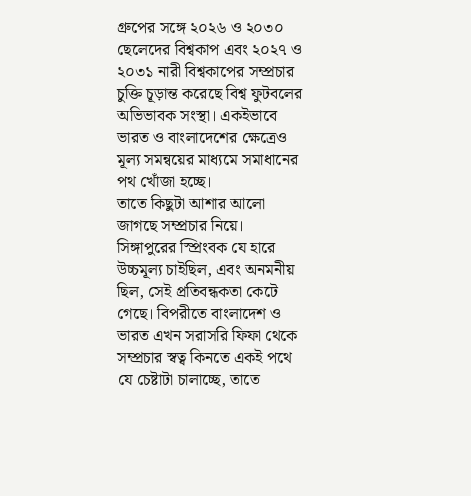গ্রুপের সঙ্গে ২০২৬ ও ২০৩০ ছেলেদের বিশ্বকাপ এবং ২০২৭ ও ২০৩১ নারী বিশ্বকাপের সম্প্রচার চুক্তি চূড়ান্ত করেছে বিশ্ব ফুটবলের অভিভাবক সংস্থা। একইভাবে ভারত ও বাংলাদেশের ক্ষেত্রেও মূল্য সমন্বয়ের মাধ্যমে সমাধানের পথ খোঁজা হচ্ছে।
তাতে কিছুটা আশার আলো জাগছে সম্প্রচার নিয়ে। সিঙ্গাপুরের স্প্রিংবক যে হারে উচ্চমূল্য চাইছিল, এবং অনমনীয় ছিল, সেই প্রতিবন্ধকতা কেটে গেছে। বিপরীতে বাংলাদেশ ও ভারত এখন সরাসরি ফিফা থেকে সম্প্রচার স্বত্ব কিনতে একই পথে যে চেষ্টাটা চালাচ্ছে, তাতে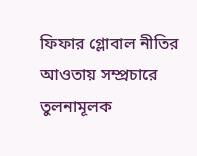ফিফার গ্লোবাল নীতির আওতায় সম্প্রচারে তুলনামূলক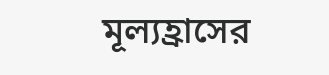মূল্যহ্রাসের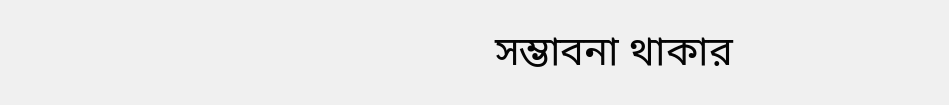সম্ভাবনা থাকার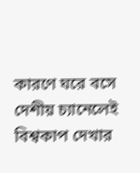কারণে ঘরে বসে দেশীয় চ্যানেলেই বিশ্বকাপ দেখার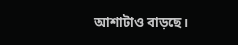আশাটাও বাড়ছে।